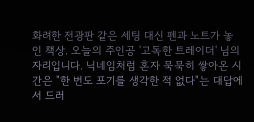화려한 전광판 같은 세팅 대신 펜과 노트가 놓인 책상. 오늘의 주인공 '고독한 트레이더' 님의 자리입니다. 닉네임처럼 혼자 묵묵히 쌓아온 시간은 "한 번도 포기를 생각한 적 없다"는 대답에서 드러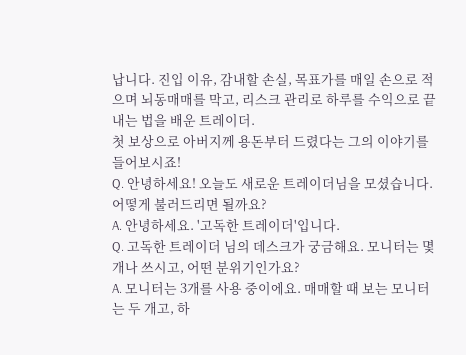납니다. 진입 이유, 감내할 손실, 목표가를 매일 손으로 적으며 뇌동매매를 막고, 리스크 관리로 하루를 수익으로 끝내는 법을 배운 트레이더.
첫 보상으로 아버지께 용돈부터 드렸다는 그의 이야기를 들어보시죠!
Q. 안녕하세요! 오늘도 새로운 트레이더님을 모셨습니다. 어떻게 불러드리면 될까요?
A. 안녕하세요. '고독한 트레이더'입니다.
Q. 고독한 트레이더 님의 데스크가 궁금해요. 모니터는 몇 개나 쓰시고, 어떤 분위기인가요?
A. 모니터는 3개를 사용 중이에요. 매매할 때 보는 모니터는 두 개고, 하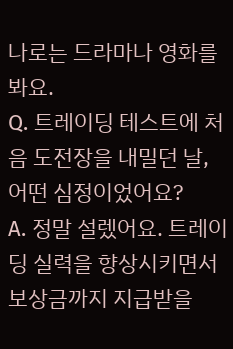나로는 드라마나 영화를 봐요.
Q. 트레이딩 테스트에 처음 도전장을 내밀던 날, 어떤 심정이었어요?
A. 정말 설렜어요. 트레이딩 실력을 향상시키면서 보상금까지 지급받을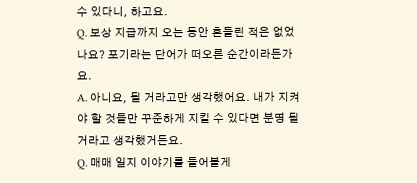수 있다니, 하고요.
Q. 보상 지급까지 오는 동안 흔들린 적은 없었나요? 포기라는 단어가 떠오른 순간이라든가요.
A. 아니요, 될 거라고만 생각했어요. 내가 지켜야 할 것들만 꾸준하게 지킬 수 있다면 분명 될 거라고 생각했거든요.
Q. 매매 일지 이야기를 들어볼게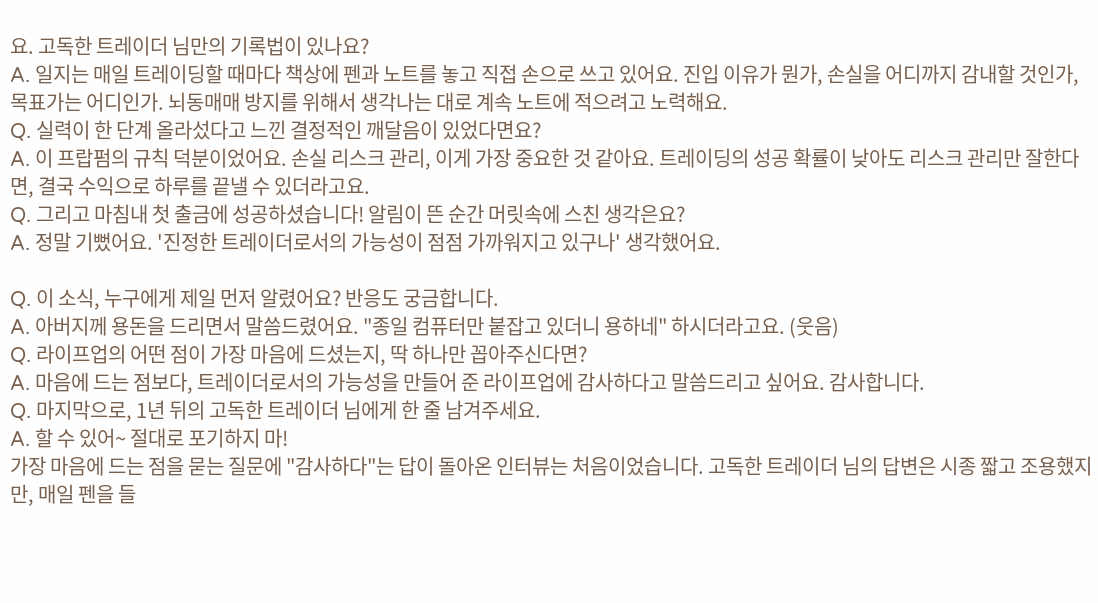요. 고독한 트레이더 님만의 기록법이 있나요?
A. 일지는 매일 트레이딩할 때마다 책상에 펜과 노트를 놓고 직접 손으로 쓰고 있어요. 진입 이유가 뭔가, 손실을 어디까지 감내할 것인가, 목표가는 어디인가. 뇌동매매 방지를 위해서 생각나는 대로 계속 노트에 적으려고 노력해요.
Q. 실력이 한 단계 올라섰다고 느낀 결정적인 깨달음이 있었다면요?
A. 이 프랍펌의 규칙 덕분이었어요. 손실 리스크 관리, 이게 가장 중요한 것 같아요. 트레이딩의 성공 확률이 낮아도 리스크 관리만 잘한다면, 결국 수익으로 하루를 끝낼 수 있더라고요.
Q. 그리고 마침내 첫 출금에 성공하셨습니다! 알림이 뜬 순간 머릿속에 스친 생각은요?
A. 정말 기뻤어요. '진정한 트레이더로서의 가능성이 점점 가까워지고 있구나' 생각했어요.

Q. 이 소식, 누구에게 제일 먼저 알렸어요? 반응도 궁금합니다.
A. 아버지께 용돈을 드리면서 말씀드렸어요. "종일 컴퓨터만 붙잡고 있더니 용하네" 하시더라고요. (웃음)
Q. 라이프업의 어떤 점이 가장 마음에 드셨는지, 딱 하나만 꼽아주신다면?
A. 마음에 드는 점보다, 트레이더로서의 가능성을 만들어 준 라이프업에 감사하다고 말씀드리고 싶어요. 감사합니다.
Q. 마지막으로, 1년 뒤의 고독한 트레이더 님에게 한 줄 남겨주세요.
A. 할 수 있어~ 절대로 포기하지 마!
가장 마음에 드는 점을 묻는 질문에 "감사하다"는 답이 돌아온 인터뷰는 처음이었습니다. 고독한 트레이더 님의 답변은 시종 짧고 조용했지만, 매일 펜을 들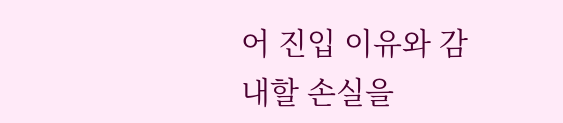어 진입 이유와 감내할 손실을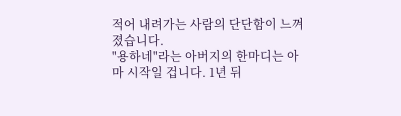적어 내려가는 사람의 단단함이 느껴졌습니다.
"용하네"라는 아버지의 한마디는 아마 시작일 겁니다. 1년 뒤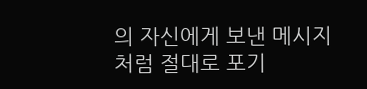의 자신에게 보낸 메시지처럼 절대로 포기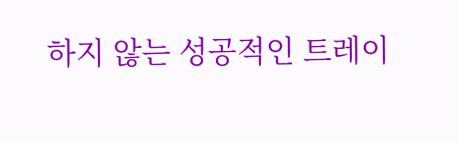하지 않는 성공적인 트레이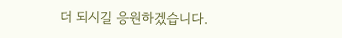더 되시길 응원하겠습니다.